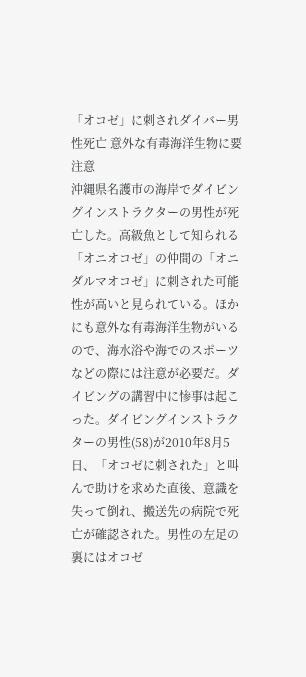「オコゼ」に刺されダイバー男性死亡 意外な有毒海洋生物に要注意
沖縄県名護市の海岸でダイビングインストラクターの男性が死亡した。高級魚として知られる「オニオコゼ」の仲間の「オニダルマオコゼ」に刺された可能性が高いと見られている。ほかにも意外な有毒海洋生物がいるので、海水浴や海でのスポーツなどの際には注意が必要だ。ダイビングの講習中に惨事は起こった。ダイビングインストラクターの男性(58)が2010年8月5日、「オコゼに刺された」と叫んで助けを求めた直後、意識を失って倒れ、搬送先の病院で死亡が確認された。男性の左足の裏にはオコゼ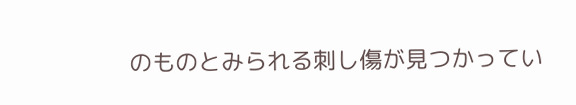のものとみられる刺し傷が見つかってい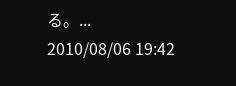る。...
2010/08/06 19:42